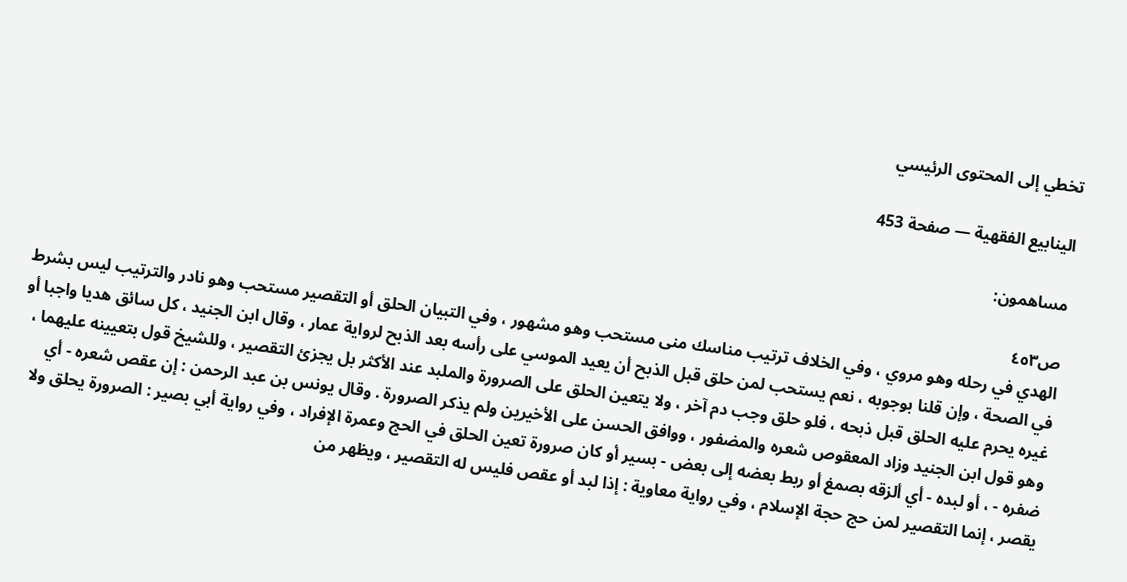تخطي إلى المحتوى الرئيسي

الينابيع الفقهية — صفحة 453

مساهمون:

ص٤٥٣
الهدي في رحله وهو مروي ، وفي الخلاف ترتيب مناسك منى مستحب وهو مشهور ، وفي التبيان الحلق أو التقصير مستحب وهو نادر والترتيب ليس بشرط في الصحة ، وإن قلنا بوجوبه ، نعم يستحب لمن حلق قبل الذبح أن يعيد الموسي على رأسه بعد الذبح لرواية عمار ، وقال ابن الجنيد ، كل سائق هديا واجبا أو غيره يحرم عليه الحلق قبل ذبحه ، فلو حلق وجب دم آخر ، ولا يتعين الحلق على الصرورة والملبد عند الأكثر بل يجزئ التقصير ، وللشيخ قول بتعيينه عليهما ، وهو قول ابن الجنيد وزاد المعقوص شعره والمضفور ، ووافق الحسن على الأخيرين ولم يذكر الصرورة . وقال يونس بن عبد الرحمن : إن عقص شعره - أي ضفره - ، أو لبده - أي ألزقه بصمغ أو ربط بعضه إلى بعض - بسير أو كان صرورة تعين الحلق في الحج وعمرة الإفراد ، وفي رواية أبي بصير : الصرورة يحلق ولا يقصر ، إنما التقصير لمن حج حجة الإسلام ، وفي رواية معاوية : إذا لبد أو عقص فليس له التقصير ، ويظهر من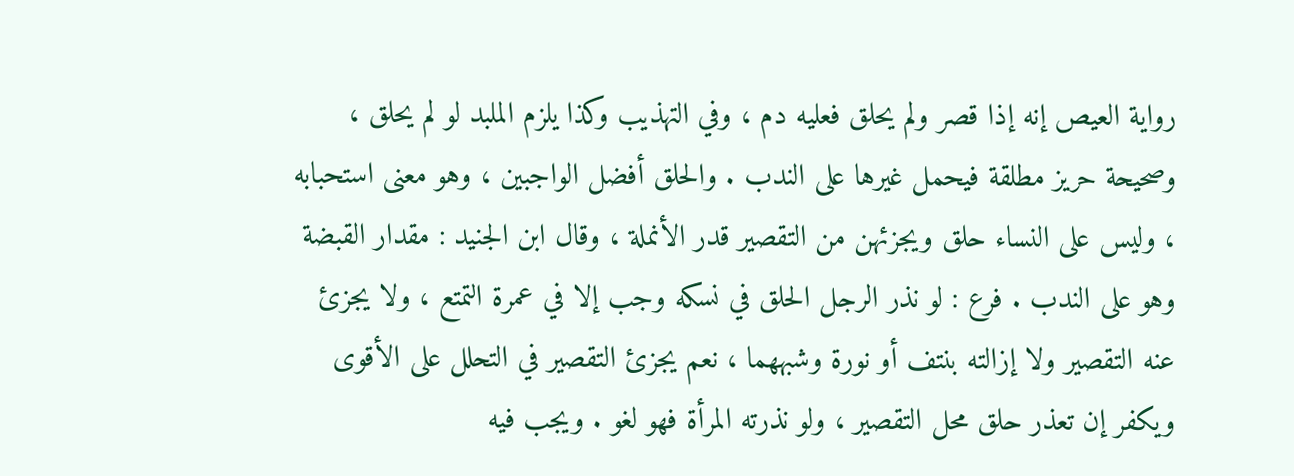رواية العيص إنه إذا قصر ولم يحلق فعليه دم ، وفي التهذيب وكذا يلزم الملبد لو لم يحلق ، وصحيحة حريز مطلقة فيحمل غيرها على الندب . والحلق أفضل الواجبين ، وهو معنى استحبابه ، وليس على النساء حلق ويجزئهن من التقصير قدر الأنملة ، وقال ابن الجنيد : مقدار القبضة وهو على الندب . فرع : لو نذر الرجل الحلق في نسكه وجب إلا في عمرة التمتع ، ولا يجزئ عنه التقصير ولا إزالته بنتف أو نورة وشبههما ، نعم يجزئ التقصير في التحلل على الأقوى ويكفر إن تعذر حلق محل التقصير ، ولو نذرته المرأة فهو لغو . ويجب فيه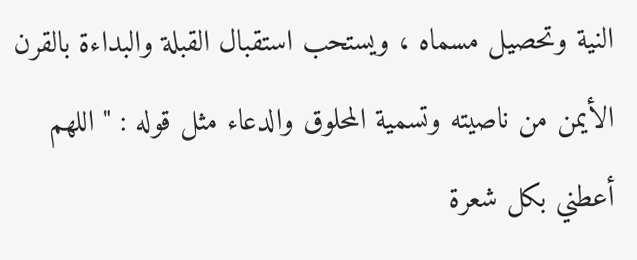النية وتحصيل مسماه ، ويستحب استقبال القبلة والبداءة بالقرن الأيمن من ناصيته وتسمية المحلوق والدعاء مثل قوله : " اللهم أعطني بكل شعرة